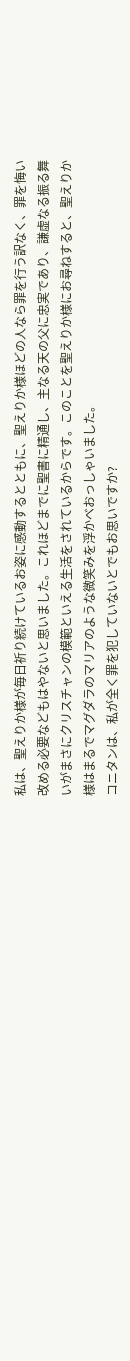私は、聖えりか様が毎日祈り続けているお姿に感動するとともに、聖えりか様ほどの人なら罪を行う訳なく、罪を悔い改める必要などもはやないと思いました。これほどまでに聖書に精通し、主なる天の父に忠実であり、謙虚なる振る舞いがまさにクリスチャンの模範といえる生活をされているからです。このことを聖えりか様にお尋ねすると、聖えりか様はまるでマグダラのマリアのような微笑みを浮かべおっしゃいました。
コニタンは、私が全く罪を犯していないとでもお思いですか?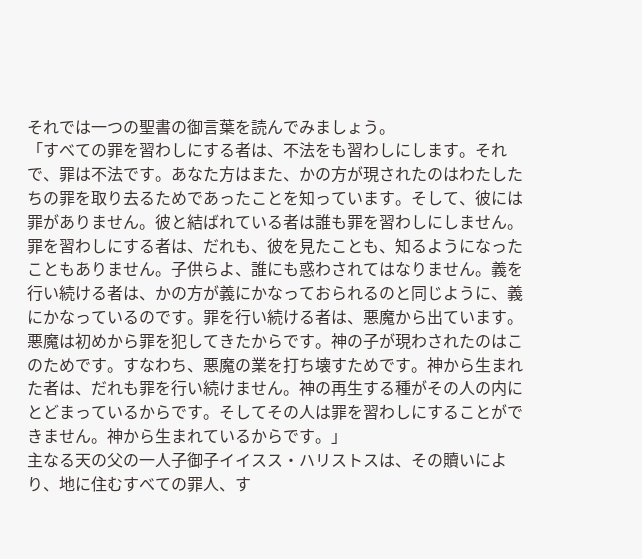それでは一つの聖書の御言葉を読んでみましょう。
「すべての罪を習わしにする者は、不法をも習わしにします。それで、罪は不法です。あなた方はまた、かの方が現されたのはわたしたちの罪を取り去るためであったことを知っています。そして、彼には罪がありません。彼と結ばれている者は誰も罪を習わしにしません。罪を習わしにする者は、だれも、彼を見たことも、知るようになったこともありません。子供らよ、誰にも惑わされてはなりません。義を行い続ける者は、かの方が義にかなっておられるのと同じように、義にかなっているのです。罪を行い続ける者は、悪魔から出ています。悪魔は初めから罪を犯してきたからです。神の子が現わされたのはこのためです。すなわち、悪魔の業を打ち壊すためです。神から生まれた者は、だれも罪を行い続けません。神の再生する種がその人の内にとどまっているからです。そしてその人は罪を習わしにすることができません。神から生まれているからです。」
主なる天の父の一人子御子イイスス・ハリストスは、その贖いにより、地に住むすべての罪人、す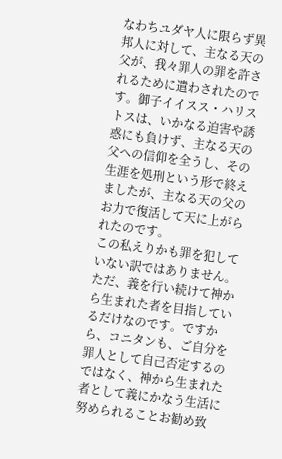なわちユダヤ人に限らず異邦人に対して、主なる天の父が、我々罪人の罪を許されるために遣わされたのです。御子イイスス・ハリストスは、いかなる迫害や誘惑にも負けず、主なる天の父への信仰を全うし、その生涯を処刑という形で終えましたが、主なる天の父のお力で復活して天に上がられたのです。
この私えりかも罪を犯していない訳ではありません。ただ、義を行い続けて神から生まれた者を目指しているだけなのです。ですから、コニタンも、ご自分を罪人として自己否定するのではなく、神から生まれた者として義にかなう生活に努められることお勧め致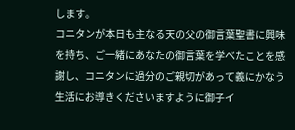します。
コニタンが本日も主なる天の父の御言葉聖書に興味を持ち、ご一緒にあなたの御言葉を学べたことを感謝し、コニタンに過分のご親切があって義にかなう生活にお導きくださいますように御子イ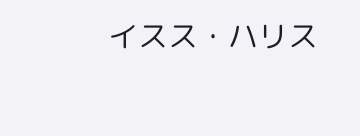イスス・ハリス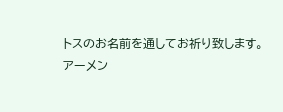トスのお名前を通してお祈り致します。
アーメン